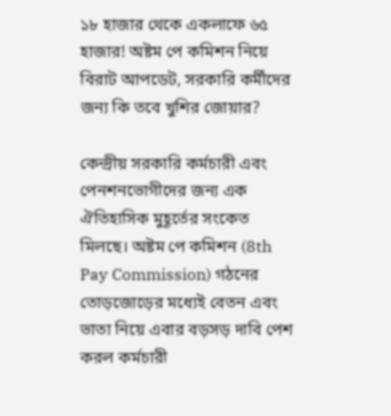১৮ হাজার থেকে একলাফে ৬৫ হাজার! অষ্টম পে কমিশন নিয়ে বিরাট আপডেট, সরকারি কর্মীদের জন্য কি তবে খুশির জোয়ার?

কেন্দ্রীয় সরকারি কর্মচারী এবং পেনশনভোগীদের জন্য এক ঐতিহাসিক মুহূর্তের সংকেত মিলছে। অষ্টম পে কমিশন (8th Pay Commission) গঠনের তোড়জোড়ের মধ্যেই বেতন এবং ভাতা নিয়ে এবার বড়সড় দাবি পেশ করল কর্মচারী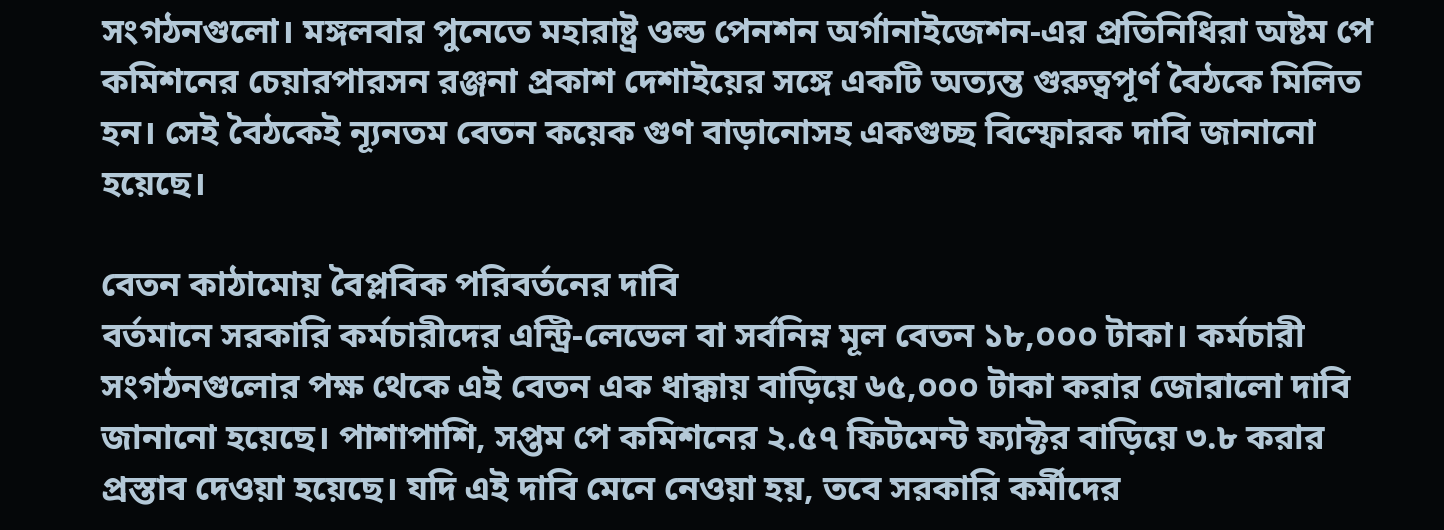সংগঠনগুলো। মঙ্গলবার পুনেতে মহারাষ্ট্র ওল্ড পেনশন অর্গানাইজেশন-এর প্রতিনিধিরা অষ্টম পে কমিশনের চেয়ারপারসন রঞ্জনা প্রকাশ দেশাইয়ের সঙ্গে একটি অত্যন্ত গুরুত্বপূর্ণ বৈঠকে মিলিত হন। সেই বৈঠকেই ন্যূনতম বেতন কয়েক গুণ বাড়ানোসহ একগুচ্ছ বিস্ফোরক দাবি জানানো হয়েছে।

বেতন কাঠামোয় বৈপ্লবিক পরিবর্তনের দাবি
বর্তমানে সরকারি কর্মচারীদের এন্ট্রি-লেভেল বা সর্বনিম্ন মূল বেতন ১৮,০০০ টাকা। কর্মচারী সংগঠনগুলোর পক্ষ থেকে এই বেতন এক ধাক্কায় বাড়িয়ে ৬৫,০০০ টাকা করার জোরালো দাবি জানানো হয়েছে। পাশাপাশি, সপ্তম পে কমিশনের ২.৫৭ ফিটমেন্ট ফ্যাক্টর বাড়িয়ে ৩.৮ করার প্রস্তাব দেওয়া হয়েছে। যদি এই দাবি মেনে নেওয়া হয়, তবে সরকারি কর্মীদের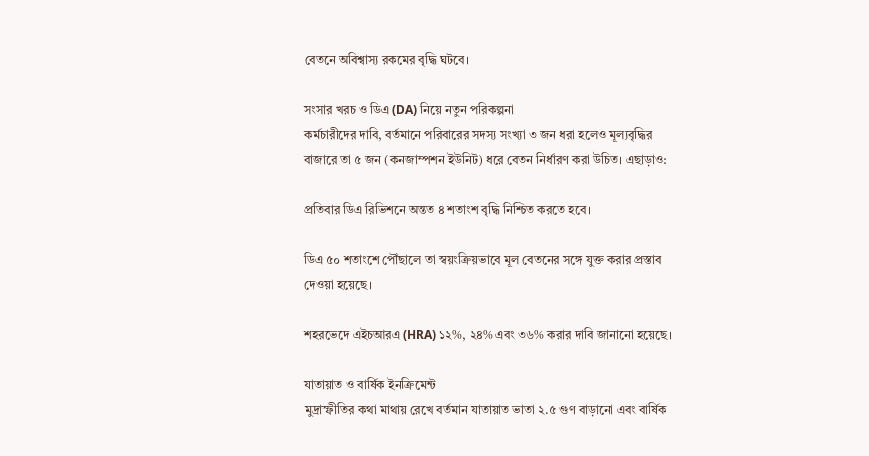বেতনে অবিশ্বাস্য রকমের বৃদ্ধি ঘটবে।

সংসার খরচ ও ডিএ (DA) নিয়ে নতুন পরিকল্পনা
কর্মচারীদের দাবি, বর্তমানে পরিবারের সদস্য সংখ্যা ৩ জন ধরা হলেও মূল্যবৃদ্ধির বাজারে তা ৫ জন (কনজাম্পশন ইউনিট) ধরে বেতন নির্ধারণ করা উচিত। এছাড়াও:

প্রতিবার ডিএ রিভিশনে অন্তত ৪ শতাংশ বৃদ্ধি নিশ্চিত করতে হবে।

ডিএ ৫০ শতাংশে পৌঁছালে তা স্বয়ংক্রিয়ভাবে মূল বেতনের সঙ্গে যুক্ত করার প্রস্তাব দেওয়া হয়েছে।

শহরভেদে এইচআরএ (HRA) ১২%, ২৪% এবং ৩৬% করার দাবি জানানো হয়েছে।

যাতায়াত ও বার্ষিক ইনক্রিমেন্ট
মুদ্রাস্ফীতির কথা মাথায় রেখে বর্তমান যাতায়াত ভাতা ২.৫ গুণ বাড়ানো এবং বার্ষিক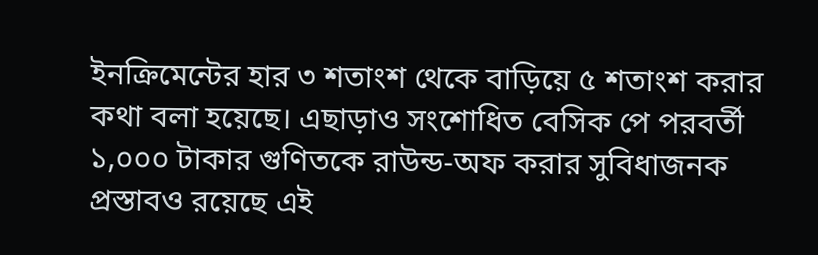ইনক্রিমেন্টের হার ৩ শতাংশ থেকে বাড়িয়ে ৫ শতাংশ করার কথা বলা হয়েছে। এছাড়াও সংশোধিত বেসিক পে পরবর্তী ১,০০০ টাকার গুণিতকে রাউন্ড-অফ করার সুবিধাজনক প্রস্তাবও রয়েছে এই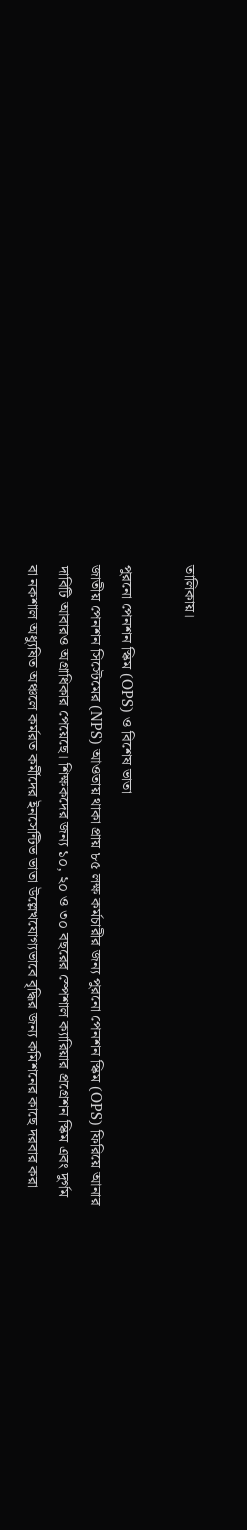তালিকায়।

পুরনো পেনশন স্কিম (OPS) ও বিশেষ ভাতা
জাতীয় পেনশন সিস্টেমের (NPS) আওতায় থাকা প্রায় ৮৫ লক্ষ কর্মচারীর জন্য পুরনো পেনশন স্কিম (OPS) ফিরিয়ে আনার দাবিটি আবারও অগ্রাধিকার পেয়েছে। শিক্ষকদের জন্য ১০, ২০ ও ৩০ বছরের স্পেশাল ক্যারিয়ার প্রগ্রেশন স্কিম এবং দুর্গম বা নকশাল অধ্যুষিত অঞ্চলে কর্মরত কর্মীদের ইনসেন্টিভ ভাতা উল্লেখযোগ্যভাবে বৃদ্ধির জন্য কমিশনের কাছে দরবার করা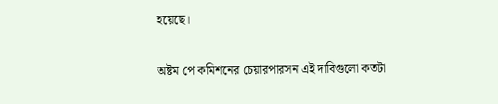হয়েছে।

অষ্টম পে কমিশনের চেয়ারপারসন এই দাবিগুলো কতটা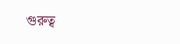গুরুত্ব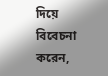দিয়ে বিবেচনা করেন,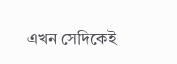এখন সেদিকেই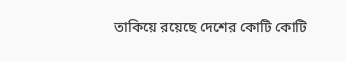তাকিয়ে রয়েছে দেশের কোটি কোটি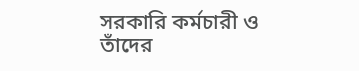সরকারি কর্মচারী ও তাঁদের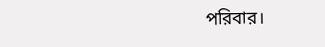পরিবার।